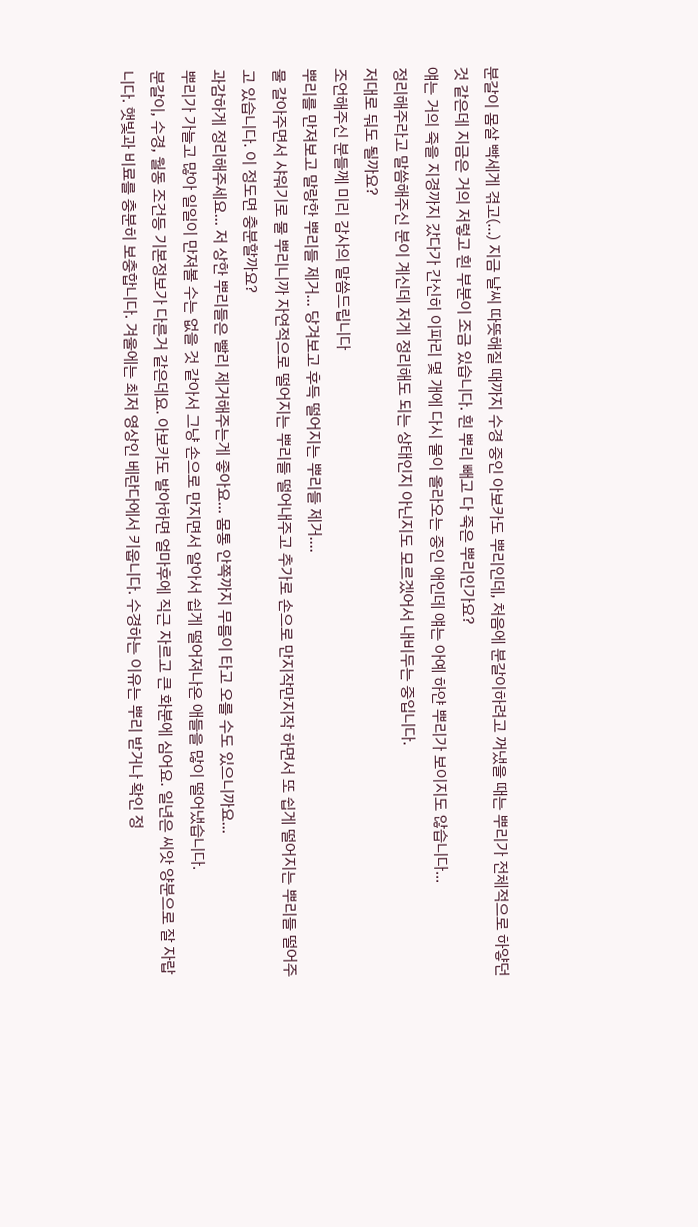분갈이 몸살 빡세게 겪고(...) 지금 날씨 따뜻해질 때까지 수경 중인 아보카도 뿌리인데, 처음에 분갈이하려고 꺼냈을 때는 뿌리가 전체적으로 하얗던 것 같은데 지금은 거의 저렇고 흰 부분이 조금 있습니다. 흰 뿌리 빼고 다 죽은 뿌리인가요?
얘는 거의 죽을 지경까지 갔다가 간신히 이파리 몇 개에 다시 물이 올라오는 중인 애인데 얘는 아예 하얀 뿌리가 보이지도 않습니다...
정리해주라고 말씀해주신 분이 계신데 저게 정리해도 되는 상태인지 아닌지도 모르겠어서 내비두는 중입니다.
저대로 둬도 될까요?
조언해주신 분들께 미리 감사의 말씀드립니다
뿌리를 만져보고 말랑한 뿌리들 제거... 당겨보고 후득 떨어지는 뿌리들 제거....
물 갈아주면서 샤워기로 물 뿌리니까 자연적으로 떨어지는 뿌리들 떨어내주고 추가로 손으로 만지작만지작 하면서 또 쉽게 떨어지는 뿌리들 떨어주고 있습니다. 이 정도면 충분할까요?
과감하게 정리해주세요... 저 상한 뿌리들은 빨리 제거해주는게 좋아요... 몸통 안쪽까지 무름이 타고 오를 수도 있으니까요...
뿌리가 가늘고 많아 일일이 만져볼 수는 없을 것 같아서 그냥 손으로 만지면서 알아서 쉽게 떨어져나온 애들을 많이 떨어냈습니다.
분갈이, 수경, 월동 조건등 기본정보가 다른거 같은데요. 아보카도 발아하면 얼마후에 직근 자르고 큰 화분에 심어요. 일년은 씨앗 양분으로 잘 자랍니다. 햇빛과 비료를 충분히 보충합니다. 겨울에는 최저 영상인 베란다에서 키웁니다. 수경하는 이유는 뿌리 받거나 확인 정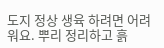도지 정상 생육 하려면 어려워요. 뿌리 정리하고 흙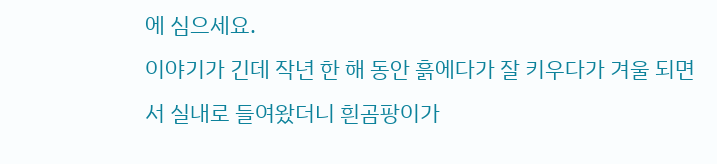에 심으세요.
이야기가 긴데 작년 한 해 동안 흙에다가 잘 키우다가 겨울 되면서 실내로 들여왔더니 흰곰팡이가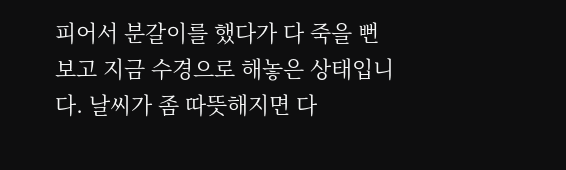피어서 분갈이를 했다가 다 죽을 뻔 보고 지금 수경으로 해놓은 상태입니다. 날씨가 좀 따뜻해지면 다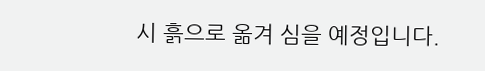시 흙으로 옮겨 심을 예정입니다.